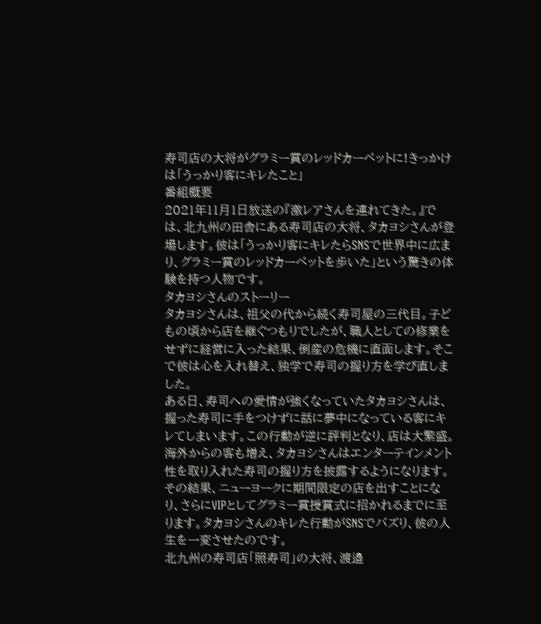寿司店の大将がグラミー賞のレッドカーペットに!きっかけは「うっかり客にキレたこと」
番組概要
2021年11月1日放送の『激レアさんを連れてきた。』では、北九州の田舎にある寿司店の大将、タカヨシさんが登場します。彼は「うっかり客にキレたらSNSで世界中に広まり、グラミー賞のレッドカーペットを歩いた」という驚きの体験を持つ人物です。
タカヨシさんのストーリー
タカヨシさんは、祖父の代から続く寿司屋の三代目。子どもの頃から店を継ぐつもりでしたが、職人としての修業をせずに経営に入った結果、倒産の危機に直面します。そこで彼は心を入れ替え、独学で寿司の握り方を学び直しました。
ある日、寿司への愛情が強くなっていたタカヨシさんは、握った寿司に手をつけずに話に夢中になっている客にキレてしまいます。この行動が逆に評判となり、店は大繁盛。海外からの客も増え、タカヨシさんはエンターテインメント性を取り入れた寿司の握り方を披露するようになります。
その結果、ニューヨークに期間限定の店を出すことになり、さらにVIPとしてグラミー賞授賞式に招かれるまでに至ります。タカヨシさんのキレた行動がSNSでバズり、彼の人生を一変させたのです。
北九州の寿司店「照寿司」の大将、渡邉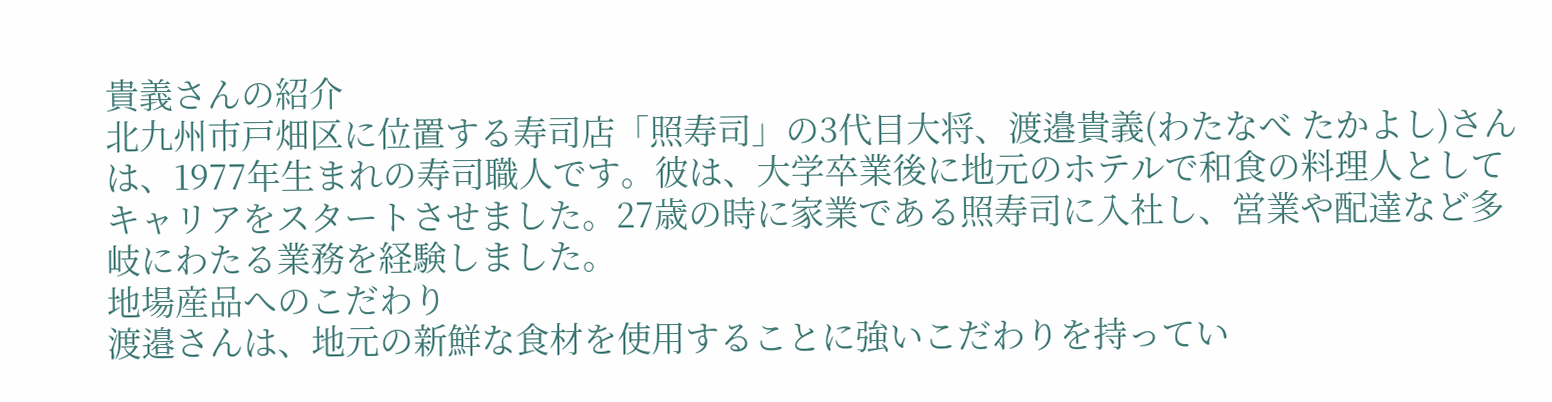貴義さんの紹介
北九州市戸畑区に位置する寿司店「照寿司」の3代目大将、渡邉貴義(わたなべ たかよし)さんは、1977年生まれの寿司職人です。彼は、大学卒業後に地元のホテルで和食の料理人としてキャリアをスタートさせました。27歳の時に家業である照寿司に入社し、営業や配達など多岐にわたる業務を経験しました。
地場産品へのこだわり
渡邉さんは、地元の新鮮な食材を使用することに強いこだわりを持ってい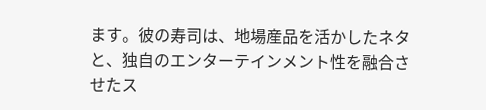ます。彼の寿司は、地場産品を活かしたネタと、独自のエンターテインメント性を融合させたス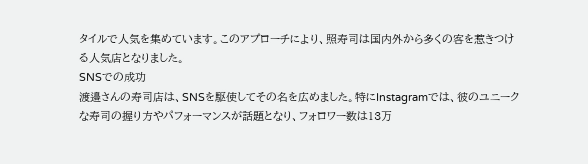タイルで人気を集めています。このアプローチにより、照寿司は国内外から多くの客を惹きつける人気店となりました。
SNSでの成功
渡邉さんの寿司店は、SNSを駆使してその名を広めました。特にInstagramでは、彼のユニークな寿司の握り方やパフォーマンスが話題となり、フォロワー数は13万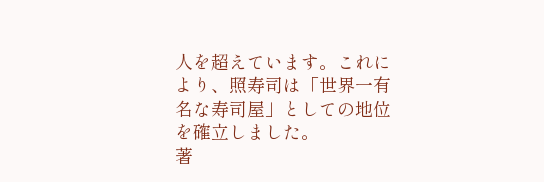人を超えています。これにより、照寿司は「世界一有名な寿司屋」としての地位を確立しました。
著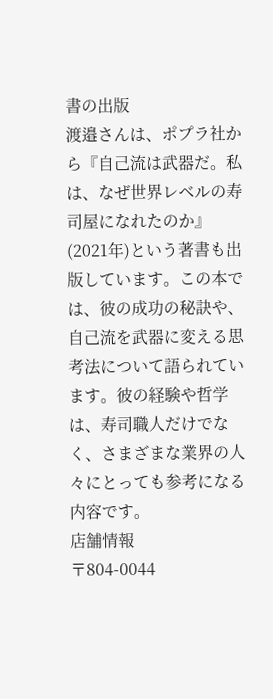書の出版
渡邉さんは、ポプラ社から『自己流は武器だ。私は、なぜ世界レベルの寿司屋になれたのか』(2021年)という著書も出版しています。この本では、彼の成功の秘訣や、自己流を武器に変える思考法について語られています。彼の経験や哲学は、寿司職人だけでなく、さまざまな業界の人々にとっても参考になる内容です。
店舗情報
〒804-0044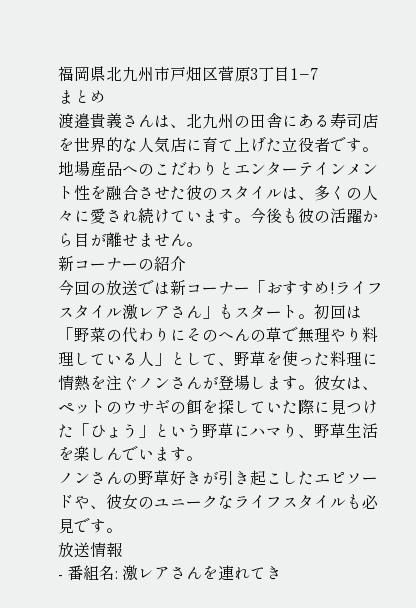福岡県北九州市戸畑区菅原3丁目1−7
まとめ
渡邉貴義さんは、北九州の田舎にある寿司店を世界的な人気店に育て上げた立役者です。地場産品へのこだわりとエンターテインメント性を融合させた彼のスタイルは、多くの人々に愛され続けています。今後も彼の活躍から目が離せません。
新コーナーの紹介
今回の放送では新コーナー「おすすめ!ライフスタイル激レアさん」もスタート。初回は「野菜の代わりにそのへんの草で無理やり料理している人」として、野草を使った料理に情熱を注ぐノンさんが登場します。彼女は、ペットのウサギの餌を探していた際に見つけた「ひょう」という野草にハマり、野草生活を楽しんでいます。
ノンさんの野草好きが引き起こしたエピソードや、彼女のユニークなライフスタイルも必見です。
放送情報
- 番組名: 激レアさんを連れてき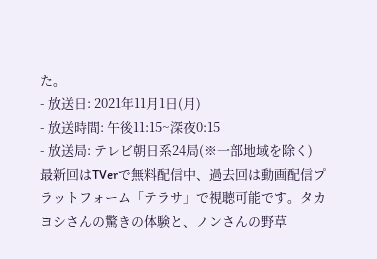た。
- 放送日: 2021年11月1日(月)
- 放送時間: 午後11:15~深夜0:15
- 放送局: テレビ朝日系24局(※一部地域を除く)
最新回はTVerで無料配信中、過去回は動画配信プラットフォーム「テラサ」で視聴可能です。タカヨシさんの驚きの体験と、ノンさんの野草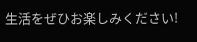生活をぜひお楽しみください!